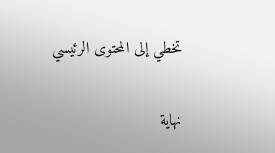تخطي إلى المحتوى الرئيسي

نهاية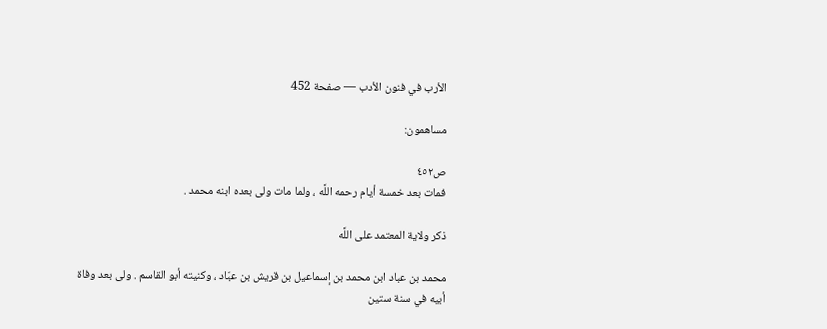الأرب في فنون الأدب — صفحة 452

مساهمون:

ص٤٥٢
فمات بعد خمسة أيام رحمه اللَّه ، ولما مات ولى بعده ابنه محمد .

ذكر ولاية المعتمد على اللَّه

محمد بن عباد ابن محمد بن إسماعيل بن قريش بن عبّاد ، وكنيته أبو القاسم . ولى بعد وفاة أبيه في سنة ستين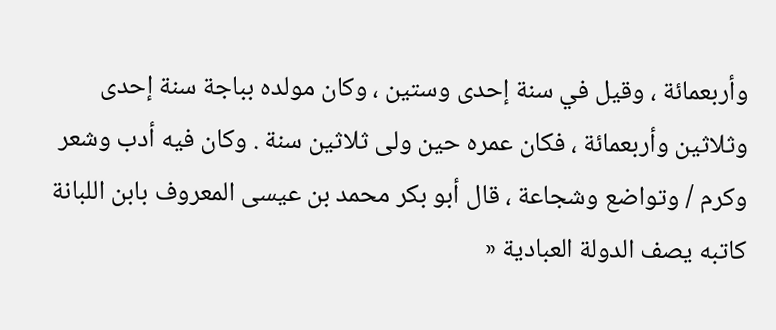وأربعمائة ، وقيل في سنة إحدى وستين ، وكان مولده بباجة سنة إحدى وثلاثين وأربعمائة ، فكان عمره حين ولى ثلاثين سنة . وكان فيه أدب وشعر وكرم / وتواضع وشجاعة ، قال أبو بكر محمد بن عيسى المعروف بابن اللبانة كاتبه يصف الدولة العبادية «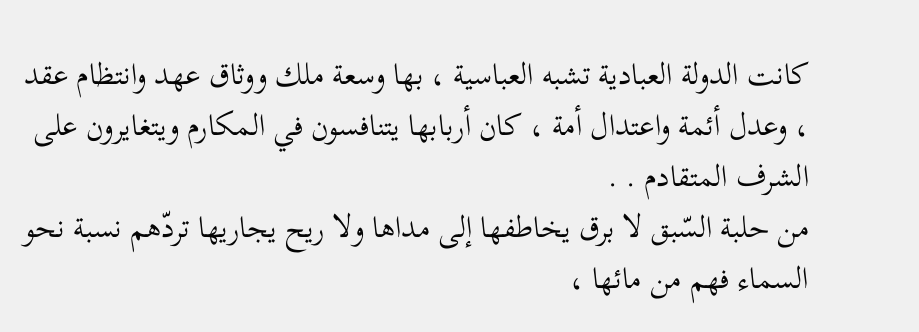كانت الدولة العبادية تشبه العباسية ، بها وسعة ملك ووثاق عهد وانتظام عقد ، وعدل أئمة واعتدال أمة ، كان أربابها يتنافسون في المكارم ويتغايرون على الشرف المتقادم . .
من حلبة السّبق لا برق يخاطفها إلى مداها ولا ريح يجاريها تردّهم نسبة نحو السماء فهم من مائها ،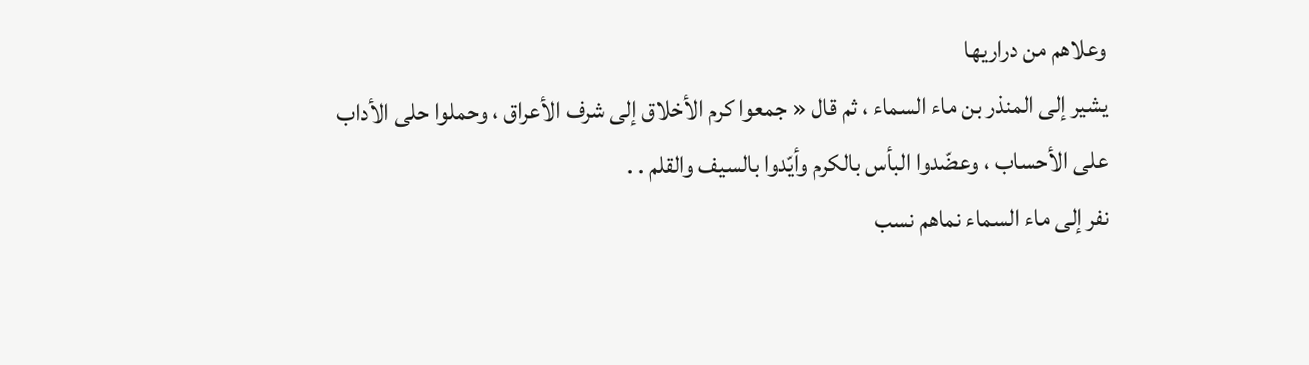وعلاهم من دراريها
يشير إلى المنذر بن ماء السماء ، ثم قال « جمعوا كرم الأخلاق إلى شرف الأعراق ، وحملوا حلى الأداب على الأحساب ، وعضّدوا البأس بالكرم وأيّدوا بالسيف والقلم . .
نفر إلى ماء السماء نماهم نسب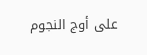على أوج النجوم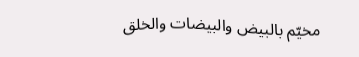مخيّم بالبيض والبيضات والخلق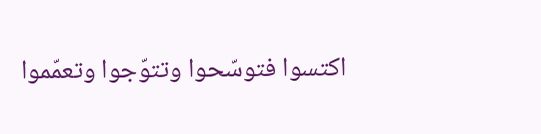اكتسوا فتوسّحوا وتتوّجوا وتعمّموا